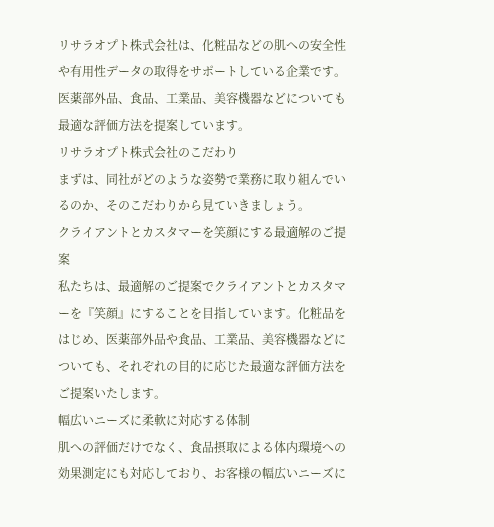リサラオプト株式会社は、化粧品などの肌への安全性や有用性データの取得をサポートしている企業です。医薬部外品、食品、工業品、美容機器などについても最適な評価方法を提案しています。
リサラオプト株式会社のこだわり
まずは、同社がどのような姿勢で業務に取り組んでいるのか、そのこだわりから見ていきましょう。
クライアントとカスタマーを笑顔にする最適解のご提案
私たちは、最適解のご提案でクライアントとカスタマーを『笑顔』にすることを目指しています。化粧品をはじめ、医薬部外品や食品、工業品、美容機器などについても、それぞれの目的に応じた最適な評価方法をご提案いたします。
幅広いニーズに柔軟に対応する体制
肌への評価だけでなく、食品摂取による体内環境への効果測定にも対応しており、お客様の幅広いニーズに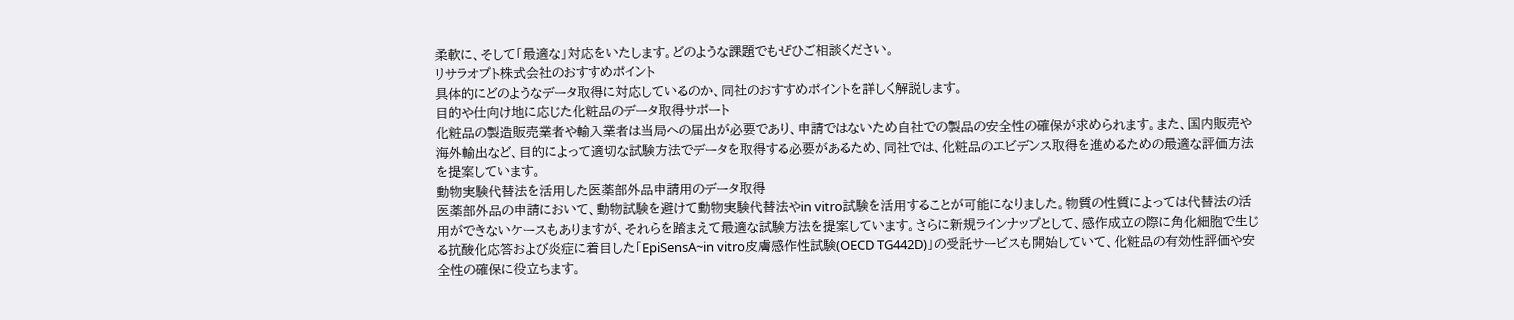柔軟に、そして「最適な」対応をいたします。どのような課題でもぜひご相談ください。
リサラオプト株式会社のおすすめポイント
具体的にどのようなデータ取得に対応しているのか、同社のおすすめポイントを詳しく解説します。
目的や仕向け地に応じた化粧品のデータ取得サポート
化粧品の製造販売業者や輸入業者は当局への届出が必要であり、申請ではないため自社での製品の安全性の確保が求められます。また、国内販売や海外輸出など、目的によって適切な試験方法でデータを取得する必要があるため、同社では、化粧品のエビデンス取得を進めるための最適な評価方法を提案しています。
動物実験代替法を活用した医薬部外品申請用のデータ取得
医薬部外品の申請において、動物試験を避けて動物実験代替法やin vitro試験を活用することが可能になりました。物質の性質によっては代替法の活用ができないケースもありますが、それらを踏まえて最適な試験方法を提案しています。さらに新規ラインナップとして、感作成立の際に角化細胞で生じる抗酸化応答および炎症に着目した「EpiSensA~in vitro皮膚感作性試験(OECD TG442D)」の受託サービスも開始していて、化粧品の有効性評価や安全性の確保に役立ちます。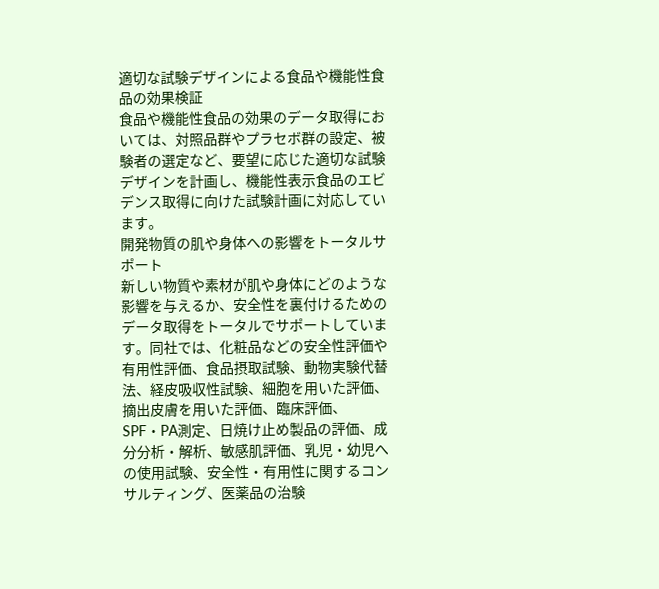適切な試験デザインによる食品や機能性食品の効果検証
食品や機能性食品の効果のデータ取得においては、対照品群やプラセボ群の設定、被験者の選定など、要望に応じた適切な試験デザインを計画し、機能性表示食品のエビデンス取得に向けた試験計画に対応しています。
開発物質の肌や身体への影響をトータルサポート
新しい物質や素材が肌や身体にどのような影響を与えるか、安全性を裏付けるためのデータ取得をトータルでサポートしています。同社では、化粧品などの安全性評価や有用性評価、食品摂取試験、動物実験代替法、経皮吸収性試験、細胞を用いた評価、摘出皮膚を用いた評価、臨床評価、SPF・PA測定、日焼け止め製品の評価、成分分析・解析、敏感肌評価、乳児・幼児への使用試験、安全性・有用性に関するコンサルティング、医薬品の治験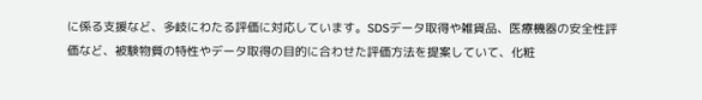に係る支援など、多岐にわたる評価に対応しています。SDSデータ取得や雑貨品、医療機器の安全性評価など、被験物質の特性やデータ取得の目的に合わせた評価方法を提案していて、化粧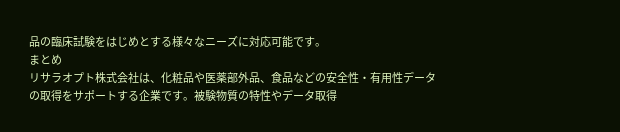品の臨床試験をはじめとする様々なニーズに対応可能です。
まとめ
リサラオプト株式会社は、化粧品や医薬部外品、食品などの安全性・有用性データの取得をサポートする企業です。被験物質の特性やデータ取得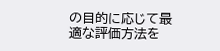の目的に応じて最適な評価方法を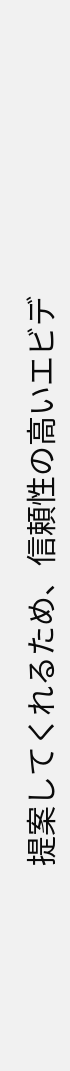提案してくれるため、信頼性の高いエビデ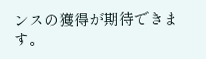ンスの獲得が期待できます。